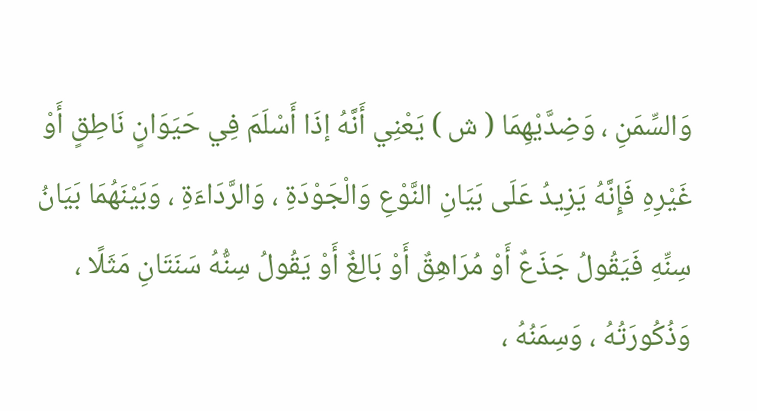وَالسِّمَنِ ، وَضِدَّيْهِمَا ( ش ) يَعْنِي أَنَّهُ إذَا أَسْلَمَ فِي حَيَوَانٍ نَاطِقٍ أَوْ غَيْرِهِ فَإِنَّهُ يَزِيدُ عَلَى بَيَانِ النَّوْعِ وَالْجَوْدَةِ ، وَالرَّدَاءَةِ ، وَبَيْنَهُمَا بَيَانُ سِنِّهِ فَيَقُولُ جَذَعٌ أَوْ مُرَاهِقٌ أَوْ بَالِغٌ أَوْ يَقُولُ سِنُّهُ سَنَتَانِ مَثَلًا ، وَذُكُورَتُهُ ، وَسِمَنُهُ ،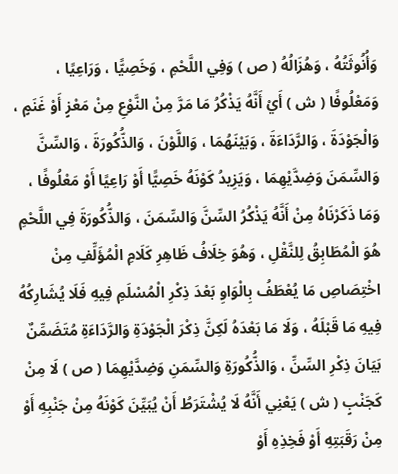وَأُنُوثَتُهُ ، وَهُزَالُهُ ( ص ) وَفِي اللَّحْمِ ، وَخَصِيًّا ، وَرَاعِيًا ، وَمَعْلُوفًا ( ش ) أَيْ أَنَّهُ يَذْكُرُ مَا مَرَّ مِنْ النَّوْعِ مِنْ مَعْزٍ أَوْ غَنَمٍ ، وَالْجَوْدَةَ ، وَالرَّدَاءَةَ ، وَبَيْنَهُمَا ، وَاللَّوْنَ ، وَالذُّكُورَةَ ، وَالسِّنَّ وَالسِّمَنَ وَضِدَّيْهِمَا ، وَيَزِيدُ كَوْنَهُ خَصِيًّا أَوْ رَاعِيًا أَوْ مَعْلُوفًا ، وَمَا ذَكَرْنَاهُ مِنْ أَنَّهُ يَذْكُرُ السِّنَّ وَالسِّمَنَ ، وَالذُّكُورَةَ فِي اللَّحْمِ هُوَ الْمُطَابِقُ لِلنَّقْلِ ، وَهُوَ خِلَافُ ظَاهِرِ كَلَامِ الْمُؤَلِّفِ مِنْ اخْتِصَاصِ مَا يُعْطَفُ بِالْوَاوِ بَعْدَ ذِكْرِ الْمُسْلَمِ فِيهِ فَلَا يُشَارِكُهُ فِيهِ مَا قَبْلَهُ ، وَلَا مَا بَعْدَهُ لَكِنَّ ذِكْرَ الْجَوْدَةِ وَالرَّدَاءَةِ مُتَضَمِّنٌ بَيَانَ ذِكْرِ السِّنِّ ، وَالذُّكُورَةِ وَالسِّمَنِ وَضِدَّيْهِمَا ( ص ) لَا مِنْ كَجَنْبٍ ( ش ) يَعْنِي أَنَّهُ لَا يُشْتَرَطُ أَنْ يُبَيِّنَ كَوْنَهُ مِنْ جَنْبِهِ أَوْ مِنْ رَقَبَتِهِ أَوْ فَخِذِهِ أَوْ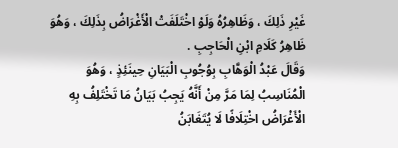غَيْرِ ذَلِكَ ، وَظَاهِرُهُ وَلَوْ اخْتَلَفَتْ الْأَغْرَاضُ بِذَلِكَ ، وَهُوَ ظَاهِرُ كَلَامِ ابْنِ الْحَاجِبِ .
وَقَالَ عَبْدُ الْوَهَّابِ بِوُجُوبِ الْبَيَانِ حِينَئِذٍ ، وَهُوَ الْمُنَاسِبُ لِمَا مَرَّ مِنْ أَنَّهُ يَجِبُ بَيَانُ مَا تَخْتَلِفُ بِهِ الْأَغْرَاضُ اخْتِلَافًا لَا يُتَغَابَنُ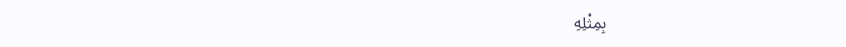بِمِثْلِهِ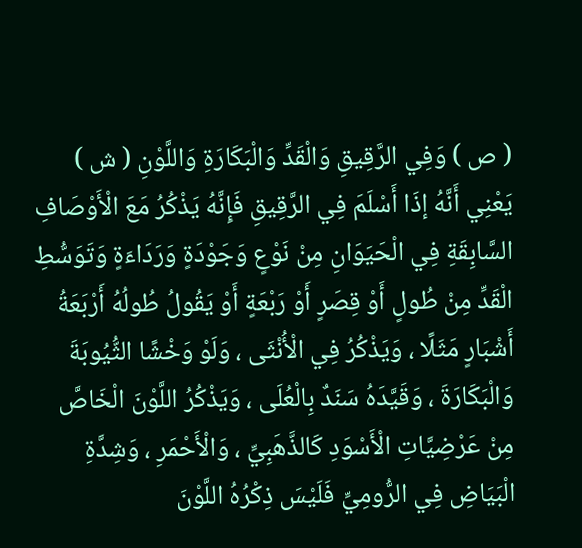( ص ) وَفِي الرَّقِيقِ وَالْقَدِّ وَالْبَكَارَةِ وَاللَّوْنِ ( ش ) يَعْنِي أَنَّهُ إذَا أَسْلَمَ فِي الرَّقِيقِ فَإِنَّهُ يَذْكُرُ مَعَ الْأَوْصَافِ السَّابِقَةِ فِي الْحَيَوَانِ مِنْ نَوْعٍ وَجَوْدَةٍ وَرَدَاءَةٍ وَتَوَسُّطِ الْقَدِّ مِنْ طُولٍ أَوْ قِصَرٍ أَوْ رَبْعَةٍ أَوْ يَقُولُ طُولُهُ أَرْبَعَةُ أَشْبَارٍ مَثَلًا ، وَيَذْكُرُ فِي الْأُنْثَى ، وَلَوْ وَخْشًا الثُّيُوبَةَ وَالْبَكَارَةَ ، وَقَيَّدَهُ سَنَدٌ بِالْعُلَى ، وَيَذْكُرُ اللَّوْنَ الْخَاصَّ مِنْ عَرْضِيَّاتِ الْأَسْوَدِ كَالذَّهَبِيِّ ، وَالْأَحْمَرِ ، وَشِدَّةِ الْبَيَاضِ فِي الرُّومِيِّ فَلَيْسَ ذِكْرُهُ اللَّوْنَ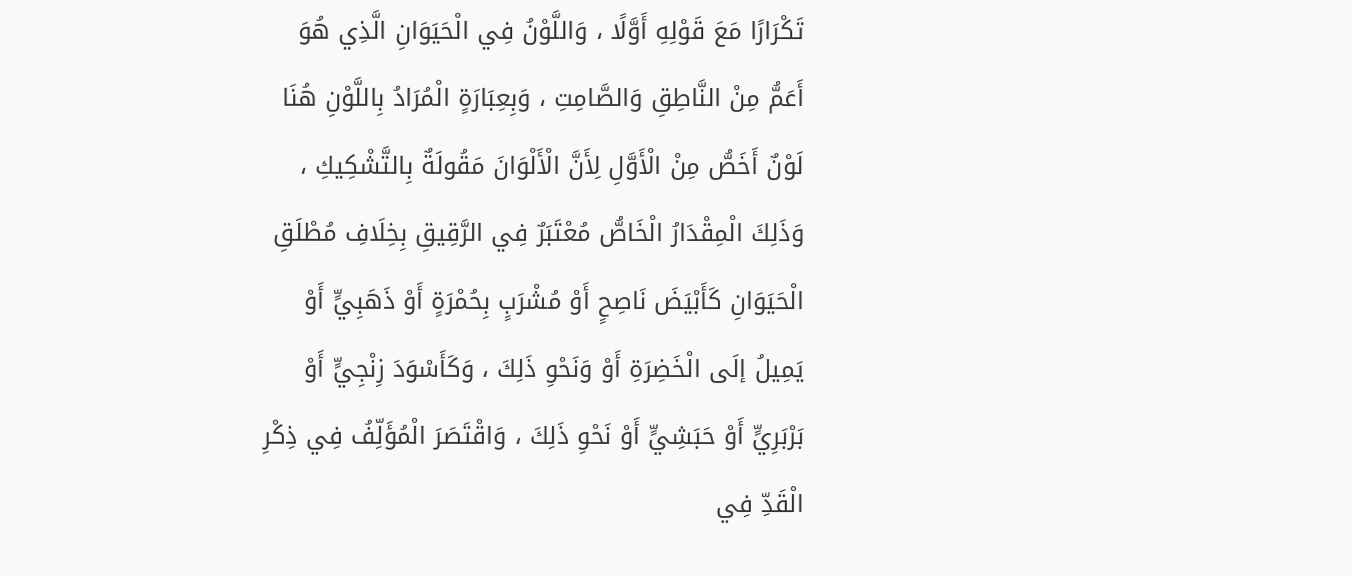تَكْرَارًا مَعَ قَوْلِهِ أَوَّلًا ، وَاللَّوْنُ فِي الْحَيَوَانِ الَّذِي هُوَ أَعَمُّ مِنْ النَّاطِقِ وَالصَّامِتِ ، وَبِعِبَارَةٍ الْمُرَادُ بِاللَّوْنِ هُنَا لَوْنٌ أَخَصُّ مِنْ الْأَوَّلِ لِأَنَّ الْأَلْوَانَ مَقُولَةٌ بِالتَّشْكِيكِ ، وَذَلِكَ الْمِقْدَارُ الْخَاصُّ مُعْتَبَرٌ فِي الرَّقِيقِ بِخِلَافِ مُطْلَقِ الْحَيَوَانِ كَأَبْيَضَ نَاصِحٍ أَوْ مُشْرَبٍ بِحُمْرَةٍ أَوْ ذَهَبِيٍّ أَوْ يَمِيلُ إلَى الْخَضِرَةِ أَوْ وَنَحْوِ ذَلِكَ ، وَكَأَسْوَدَ زِنْجِيٍّ أَوْ بَرْبَرِيٍّ أَوْ حَبَشِيٍّ أَوْ نَحْوِ ذَلِكَ ، وَاقْتَصَرَ الْمُؤَلِّفُ فِي ذِكْرِ الْقَدِّ فِي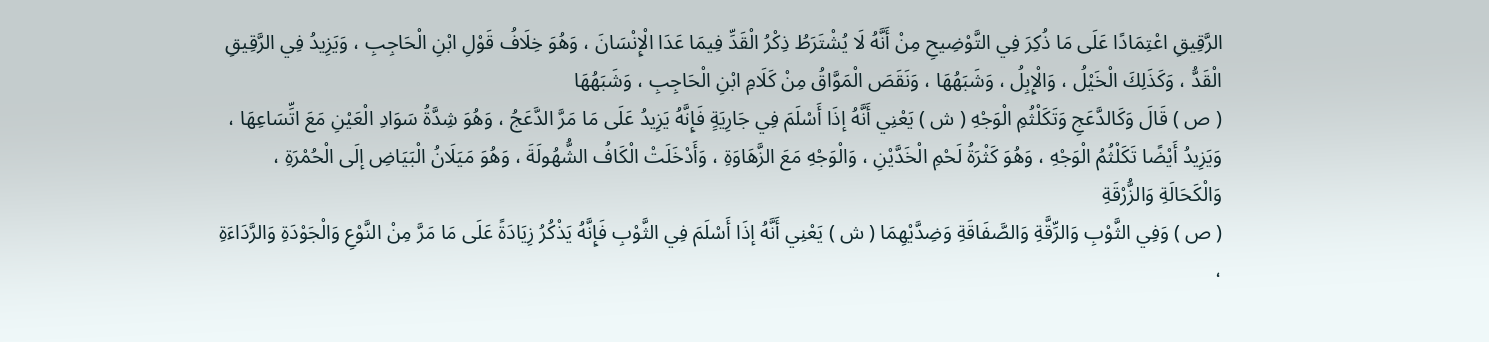الرَّقِيقِ اعْتِمَادًا عَلَى مَا ذُكِرَ فِي التَّوْضِيحِ مِنْ أَنَّهُ لَا يُشْتَرَطُ ذِكْرُ الْقَدِّ فِيمَا عَدَا الْإِنْسَانَ ، وَهُوَ خِلَافُ قَوْلِ ابْنِ الْحَاجِبِ ، وَيَزِيدُ فِي الرَّقِيقِ الْقَدُّ ، وَكَذَلِكَ الْخَيْلُ ، وَالْإِبِلُ ، وَشَبَهُهَا ، وَنَقَصَ الْمَوَّاقُ مِنْ كَلَامِ ابْنِ الْحَاجِبِ ، وَشَبَهُهَا
( ص ) قَالَ وَكَالدَّعَجِ وَتَكَلْثُمِ الْوَجْهِ ( ش ) يَعْنِي أَنَّهُ إذَا أَسْلَمَ فِي جَارِيَةٍ فَإِنَّهُ يَزِيدُ عَلَى مَا مَرَّ الدَّعَجُ ، وَهُوَ شِدَّةُ سَوَادِ الْعَيْنِ مَعَ اتِّسَاعِهَا ، وَيَزِيدُ أَيْضًا تَكَلْثُمُ الْوَجْهِ ، وَهُوَ كَثْرَةُ لَحْمِ الْخَدَّيْنِ ، وَالْوَجْهِ مَعَ الزَّهَاوَةِ ، وَأَدْخَلَتْ الْكَافُ الشُّهُولَةَ ، وَهُوَ مَيَلَانُ الْبَيَاضِ إلَى الْحُمْرَةِ ، وَالْكَحَالَةِ وَالزُّرْقَةِ
( ص ) وَفِي الثَّوْبِ وَالرِّقَّةِ وَالصَّفَاقَةِ وَضِدَّيْهِمَا ( ش ) يَعْنِي أَنَّهُ إذَا أَسْلَمَ فِي الثَّوْبِ فَإِنَّهُ يَذْكُرُ زِيَادَةً عَلَى مَا مَرَّ مِنْ النَّوْعِ وَالْجَوْدَةِ وَالرَّدَاءَةِ ،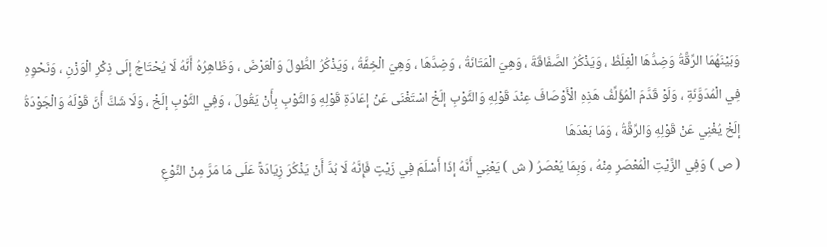وَبَيْنَهُمَا الرِّقَّةُ وَضِدُّهَا الْغِلَظُ ، وَيَذْكُرُ الصَّفَاقَةَ ، وَهِيَ الْمَتَانَةُ ، وَضِدَّهَا ، وَهِيَ الْخِفَّةُ ، وَيَذْكُرُ الطُّولَ وَالْعَرْضَ ، وَظَاهِرُهُ أَنَّهُ لَا يُحْتَاجُ إلَى ذِكْرِ الْوَزْنِ ، وَنَحْوِهِ فِي الْمُدَوَّنَةِ ، وَلَوْ قَدَّمَ الْمُؤَلِّفُ هَذِهِ الْأَوْصَافَ عِنْدَ قَوْلِهِ وَالثَّوْبِ إلَخْ اسْتَغْنَى عَنْ إعَادَةِ قَوْلِهِ وَالثَّوْبِ بِأَنْ يَقُولَ ، وَفِي الثَّوْبِ إلَخْ ، وَلَا شَكَّ أَنَّ قَوْلَهُ وَالْجَوْدَةُ إلَخْ يُغْنِي عَنْ قَوْلِهِ وَالرِّقَّةُ ، وَمَا بَعْدَهَا
( ص ) وَفِي الزَّيْتِ الْمُعْصَرِ مِنْهُ ، وَبِمَا يُعْصَرُ ( ش ) يَعْنِي أَنَّهُ إذَا أَسْلَمَ فِي زَيْتٍ فَإِنَّهُ لَا بُدَّ أَنْ يَذْكُرَ زِيَادَةً عَلَى مَا مَرَّ مِنْ النَّوْعِ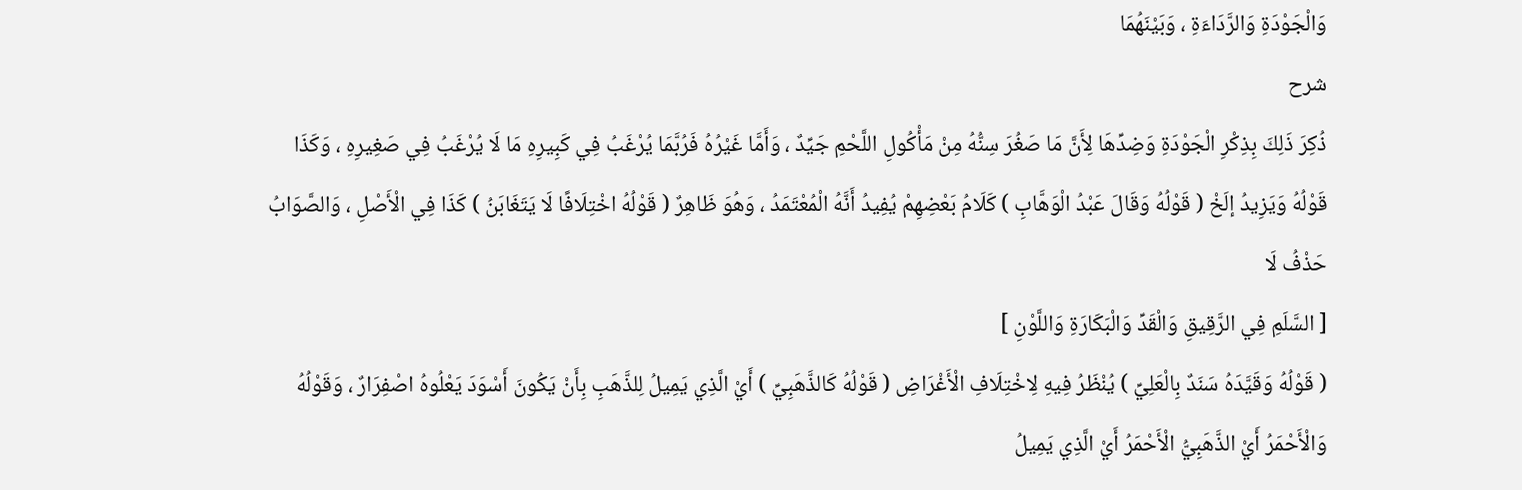وَالْجَوْدَةِ وَالرَّدَاءَةِ ، وَبَيْنَهُمَا
شرح
ذُكِرَ ذَلِكَ بِذِكْرِ الْجَوْدَةِ وَضِدِّهَا لِأَنَّ مَا صَغُرَ سِنُّهُ مِنْ مَأْكُولِ اللَّحْمِ جَيِّدٌ ، وَأَمَّا غَيْرُهُ فَرُبَّمَا يُرْغَبُ فِي كَبِيرِهِ مَا لَا يُرْغَبُ فِي صَغِيرِهِ ، وَكَذَا قَوْلُهُ وَيَزِيدُ إلَخْ ( قَوْلُهُ وَقَالَ عَبْدُ الْوَهَّابِ ) كَلَامُ بَعْضِهِمْ يُفِيدُ أَنَّهُ الْمُعْتَمَدُ ، وَهُوَ ظَاهِرٌ ( قَوْلُهُ اخْتِلَافًا لَا يَتَغَابَنُ ) كَذَا فِي الْأَصْلِ ، وَالصَّوَابُ حَذْفُ لَا
[ السَّلَمِ فِي الرَّقِيقِ وَالْقَدِّ وَالْبَكَارَةِ وَاللَّوْنِ ]
( قَوْلُهُ وَقَيَّدَهُ سَنَدٌ بِالْعَلِيِّ ) يُنْظَرُ فِيهِ لِاخْتِلَافِ الْأَغْرَاضِ ( قَوْلُهُ كَالذَّهَبِيِّ ) أَيْ الَّذِي يَمِيلُ لِلذَّهَبِ بِأَنْ يَكُونَ أَسْوَدَ يَعْلُوهُ اصْفِرَارٌ ، وَقَوْلُهُ وَالْأَحْمَرُ أَيْ الذَّهَبِيُّ الْأَحْمَرُ أَيْ الَّذِي يَمِيلُ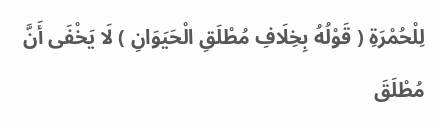لِلْحُمْرَةِ ( قَوْلُهُ بِخِلَافِ مُطْلَقِ الْحَيَوَانِ ) لَا يَخْفَى أَنَّ مُطْلَقَ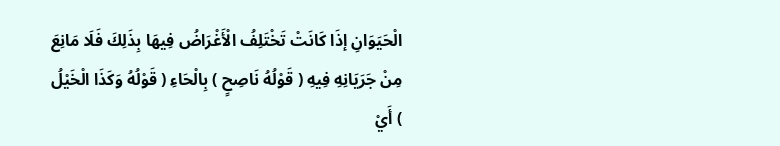الْحَيَوَانِ إذَا كَانَتْ تَخْتَلِفُ الْأَغْرَاضُ فِيهَا بِذَلِكَ فَلَا مَانِعَ مِنْ جَرَيَانِهِ فِيهِ ( قَوْلُهُ نَاصِحٍ ) بِالْحَاءِ ( قَوْلُهُ وَكَذَا الْخَيْلُ ) أَيْ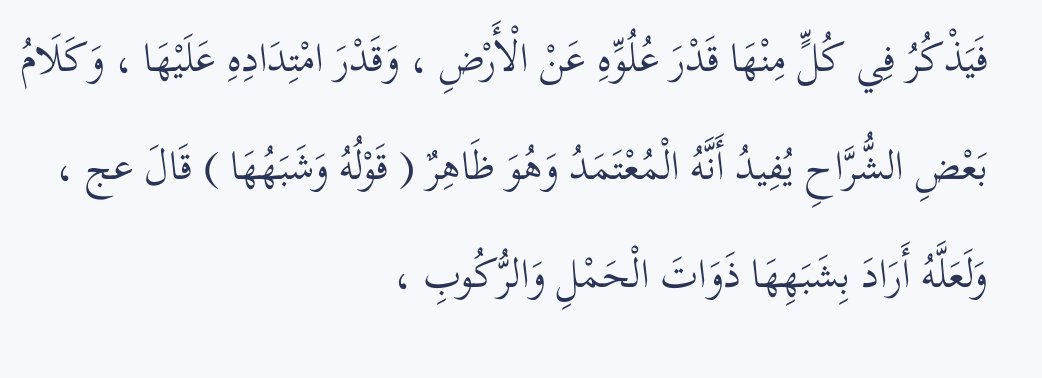فَيَذْكُرُ فِي كُلٍّ مِنْهَا قَدْرَ عُلُوِّهِ عَنْ الْأَرْضِ ، وَقَدْرَ امْتِدَادِهِ عَلَيْهَا ، وَكَلَامُ بَعْضِ الشُّرَّاحِ يُفِيدُ أَنَّهُ الْمُعْتَمَدُ وَهُوَ ظَاهِرٌ ( قَوْلُهُ وَشَبَهُهَا ) قَالَ عج ، وَلَعَلَّهُ أَرَادَ بِشَبَهِهَا ذَوَاتَ الْحَمْلِ وَالرُّكُوبِ ،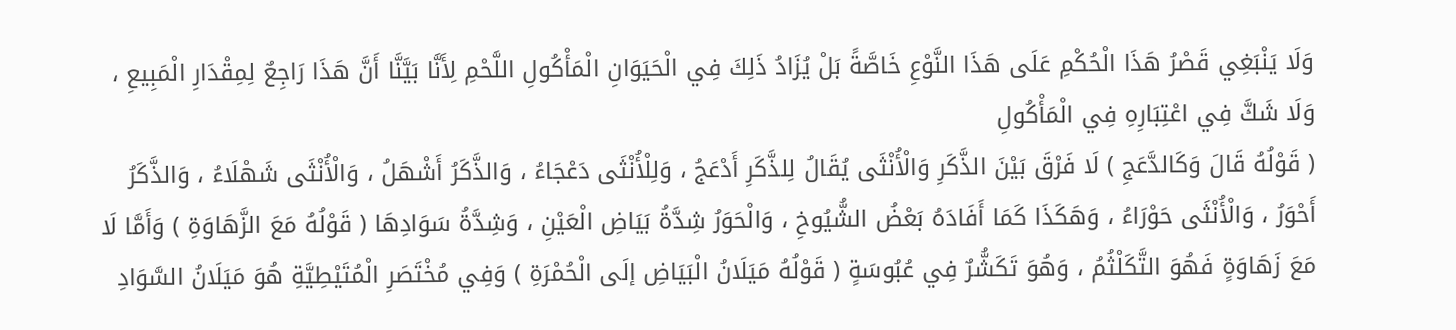وَلَا يَنْبَغِي قَصْرُ هَذَا الْحُكْمِ عَلَى هَذَا النَّوْعِ خَاصَّةً بَلْ يُزَادُ ذَلِكَ فِي الْحَيَوَانِ الْمَأْكُولِ اللَّحْمِ لِأَنَّا بَيَّنَّا أَنَّ هَذَا رَاجِعٌ لِمِقْدَارِ الْمَبِيعِ ، وَلَا شَكَّ فِي اعْتِبَارِهِ فِي الْمَأْكُولِ
( قَوْلُهُ قَالَ وَكَالدَّعَجِ ) لَا فَرْقَ بَيْنَ الذَّكَرِ وَالْأُنْثَى يُقَالُ لِلذَّكَرِ أَدْعَجُ ، وَلِلْأُنْثَى دَعْجَاءُ ، وَالذَّكَرُ أَشْهَلُ ، وَالْأُنْثَى شَهْلَاءُ ، وَالذَّكَرُ أَحْوَرُ ، وَالْأُنْثَى حَوْرَاءُ ، وَهَكَذَا كَمَا أَفَادَهُ بَعْضُ الشُّيُوخِ ، وَالْحَوَرُ شِدَّةُ بَيَاضِ الْعَيْنِ ، وَشِدَّةُ سَوَادِهَا ( قَوْلُهُ مَعَ الزَّهَاوَةِ ) وَأَمَّا لَا مَعَ زَهَاوَةٍ فَهُوَ التَّكَلْثُمُ ، وَهُوَ تَكَشُّرٌ فِي عُبُوسَةٍ ( قَوْلُهُ مَيَلَانُ الْبَيَاضِ إلَى الْحُمْرَةِ ) وَفِي مُخْتَصَرِ الْمُتَيْطِيَّةِ هُوَ مَيَلَانُ السَّوَادِ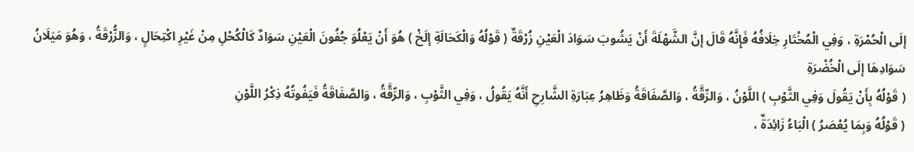إلَى الْحُمْرَةِ ، وَفِي الْمُخْتَارِ خِلَافُهُ فَإِنَّهُ قَالَ إنَّ الشَّهْلَةَ أَنْ يَشُوبَ سَوَادَ الْعَيْنِ زُرْقَةٌ ( قَوْلُهُ وَالْكَحَالَةِ إلَخْ ) هُوَ أَنْ يَعْلُوَ جُفُونَ الْعَيْنِ سَوَادٌ كَالْكُحْلِ مِنْ غَيْرِ اكْتِحَالٍ ، وَالزُّرْقَةُ ، وَهُوَ مَيَلَانُ سَوَادِهَا إلَى الْخُضْرَةِ
( قَوْلُهُ بِأَنْ يَقُولَ وَفِي الثَّوْبِ ) اللَّوْنُ ، وَالرِّقَّةُ ، وَالصَّفَاقَةُ وَظَاهِرُ عِبَارَةِ الشَّارِحِ أَنَّهُ يَقُولُ ، وَفِي الثَّوْبِ ، وَالرِّقَّةُ ، وَالصَّفَاقَةُ فَيَفُوتُهُ ذِكْرُ اللَّوْنِ
( قَوْلُهُ وَبِمَا يُعْصَرُ ) الْبَاءُ زَائِدَةٌ ،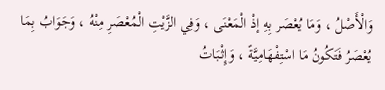وَالْأَصْلُ ، وَمَا يُعْصَر بِهِ إذْ الْمَعْنَى ، وَفِي الزَّيْتِ الْمُعْصَرِ مِنْهُ ، وَجَوَابُ بِمَا يُعْصَرُ فَتَكُونُ مَا اسْتِفْهَامِيَّةً ، وَإِثْبَاتُ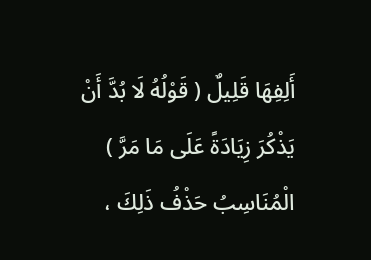أَلِفِهَا قَلِيلٌ ( قَوْلُهُ لَا بُدَّ أَنْ يَذْكُرَ زِيَادَةً عَلَى مَا مَرَّ ) الْمُنَاسِبُ حَذْفُ ذَلِكَ ،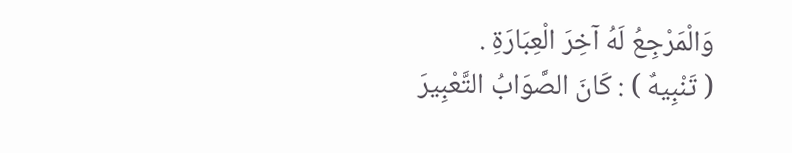وَالْمَرْجِعُ لَهُ آخِرَ الْعِبَارَةِ .
( تَنْبِيهٌ ) : كَانَ الصَّوَابُ التَّعْبِيرَ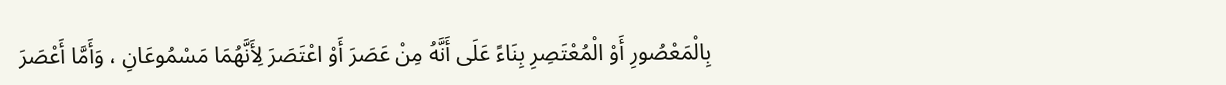بِالْمَعْصُورِ أَوْ الْمُعْتَصِرِ بِنَاءً عَلَى أَنَّهُ مِنْ عَصَرَ أَوْ اعْتَصَرَ لِأَنَّهُمَا مَسْمُوعَانِ ، وَأَمَّا أَعْصَرَ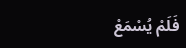فَلَمْ يُسْمَعْ